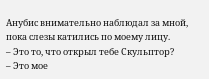Анубис внимательно наблюдал за мной, пока слезы катились по моему лицу.
– Это то, что открыл тебе Скульптор?
– Это мое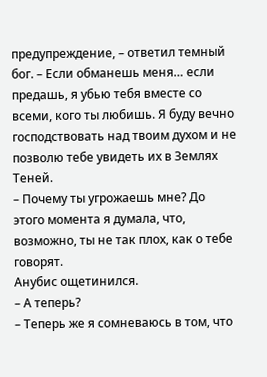предупреждение, – ответил темный бог. – Если обманешь меня… если предашь, я убью тебя вместе со всеми, кого ты любишь. Я буду вечно господствовать над твоим духом и не позволю тебе увидеть их в Землях Теней.
– Почему ты угрожаешь мне? До этого момента я думала, что, возможно, ты не так плох, как о тебе говорят.
Анубис ощетинился.
– А теперь?
– Теперь же я сомневаюсь в том, что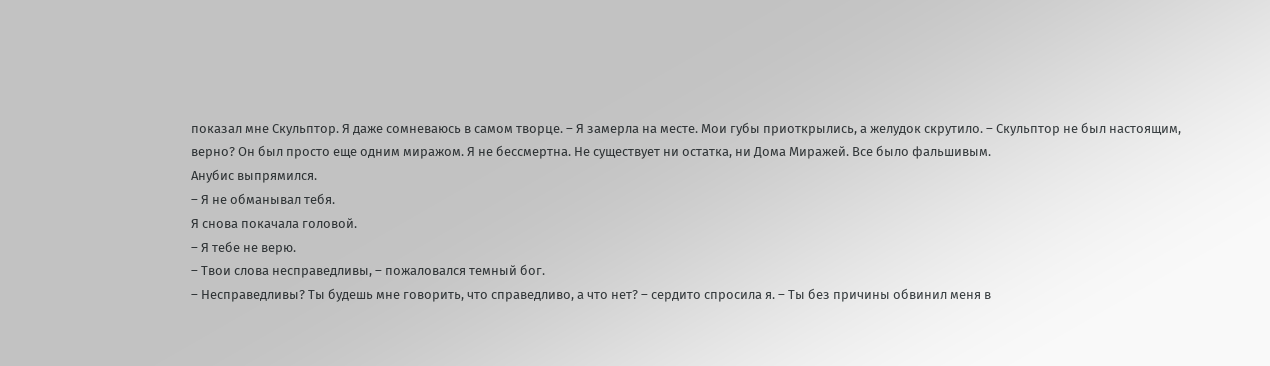показал мне Скульптор. Я даже сомневаюсь в самом творце. – Я замерла на месте. Мои губы приоткрылись, а желудок скрутило. – Скульптор не был настоящим, верно? Он был просто еще одним миражом. Я не бессмертна. Не существует ни остатка, ни Дома Миражей. Все было фальшивым.
Анубис выпрямился.
– Я не обманывал тебя.
Я снова покачала головой.
– Я тебе не верю.
– Твои слова несправедливы, – пожаловался темный бог.
– Несправедливы? Ты будешь мне говорить, что справедливо, а что нет? – сердито спросила я. – Ты без причины обвинил меня в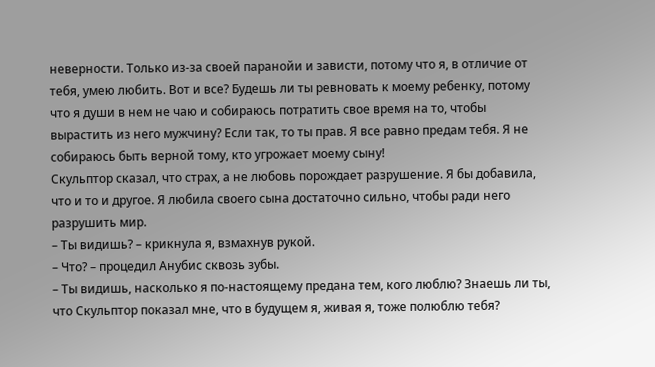неверности. Только из-за своей паранойи и зависти, потому что я, в отличие от тебя, умею любить. Вот и все? Будешь ли ты ревновать к моему ребенку, потому что я души в нем не чаю и собираюсь потратить свое время на то, чтобы вырастить из него мужчину? Если так, то ты прав. Я все равно предам тебя. Я не собираюсь быть верной тому, кто угрожает моему сыну!
Скульптор сказал, что страх, а не любовь порождает разрушение. Я бы добавила, что и то и другое. Я любила своего сына достаточно сильно, чтобы ради него разрушить мир.
– Ты видишь? – крикнула я, взмахнув рукой.
– Что? – процедил Анубис сквозь зубы.
– Ты видишь, насколько я по-настоящему предана тем, кого люблю? Знаешь ли ты, что Скульптор показал мне, что в будущем я, живая я, тоже полюблю тебя?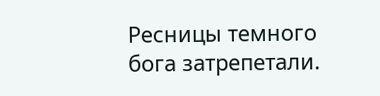Ресницы темного бога затрепетали.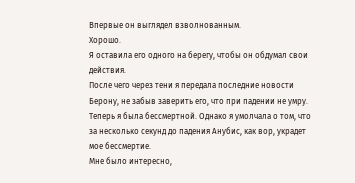Впервые он выглядел взволнованным.
Хорошо.
Я оставила его одного на берегу, чтобы он обдумал свои действия.
После чего через тени я передала последние новости Берону, не забыв заверить его, что при падении не умру. Теперь я была бессмертной. Однако я умолчала о том, что за несколько секунд до падения Анубис, как вор, украдет мое бессмертие.
Мне было интересно,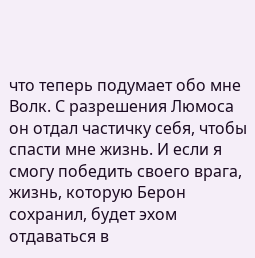что теперь подумает обо мне Волк. С разрешения Люмоса он отдал частичку себя, чтобы спасти мне жизнь. И если я смогу победить своего врага, жизнь, которую Берон сохранил, будет эхом отдаваться в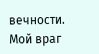вечности.
Мой враг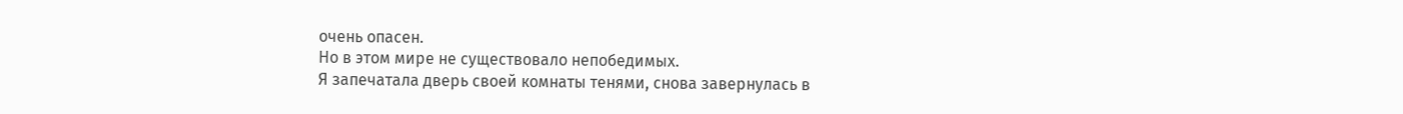очень опасен.
Но в этом мире не существовало непобедимых.
Я запечатала дверь своей комнаты тенями, снова завернулась в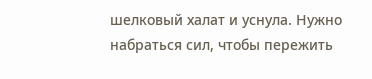шелковый халат и уснула. Нужно набраться сил, чтобы пережить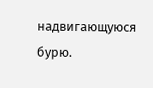надвигающуюся бурю.